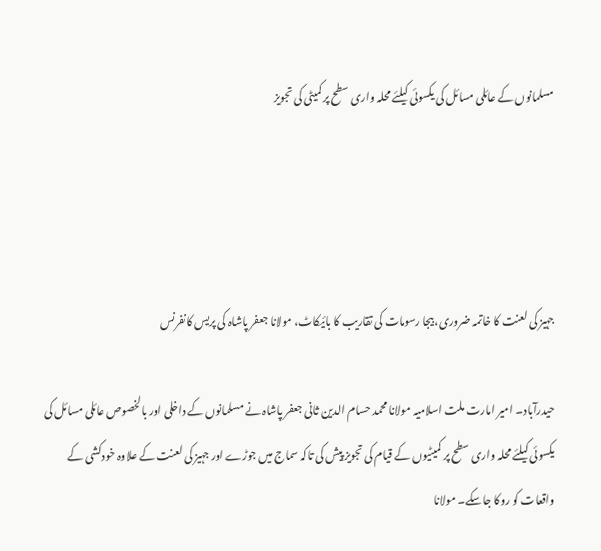مسلمانوں کے عائلی مسائل کی یکسوئی کیلئے محلہ واری سطح پر کمیٹی کی تجویز




جہیز کی لعنت کا خاتمہ ضروری، بیجا رسومات کی تقاریب کا بائیکاٹ، مولانا جعفر پاشاہ کی پریس کانفرنس

حیدرآباد۔ امیر امارت ملت اسلامیہ مولانا محمد حسام الدین ثانی جعفر پاشاہ نے مسلمانوں کے داخلی اور بالخصوص عائلی مسائل کی یکسوئی کیلئے محلہ واری سطح پر کمیٹیوں کے قیام کی تجویز پیش کی تاکہ سماج میں جوڑے اور جہیز کی لعنت کے علاوہ خودکشی کے واقعات کو روکا جاسکے۔ مولانا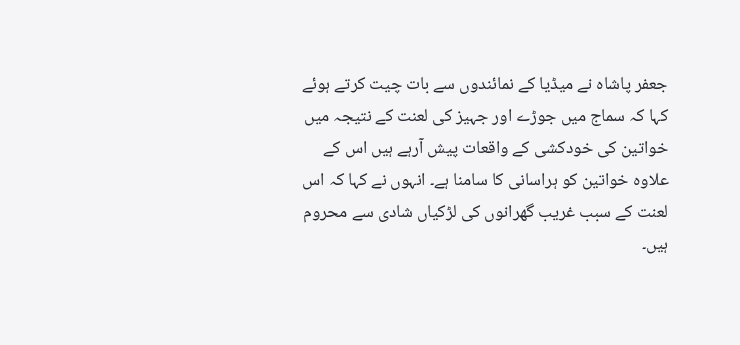جعفر پاشاہ نے میڈیا کے نمائندوں سے بات چیت کرتے ہوئے کہا کہ سماج میں جوڑے اور جہیز کی لعنت کے نتیجہ میں خواتین کی خودکشی کے واقعات پیش آرہے ہیں اس کے علاوہ خواتین کو ہراسانی کا سامنا ہے۔ انہوں نے کہا کہ اس لعنت کے سبب غریب گھرانوں کی لڑکیاں شادی سے محروم ہیں۔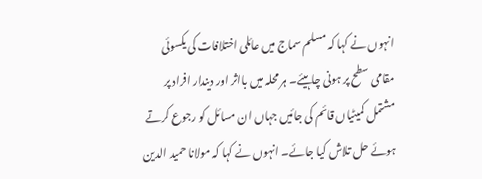انہوں نے کہا کہ مسلم سماج میں عائلی اختلافات کی یکسوئی مقامی سطح پر ہونی چاہیئے۔ ہر محلہ میں بااثر اور دیندار افراد پر مشتمل کمیٹیاں قائم کی جائیں جہاں ان مسائل کو رجوع کرتے ہوئے حل تلاش کیا جائے۔ انہوں نے کہا کہ مولانا حمید الدین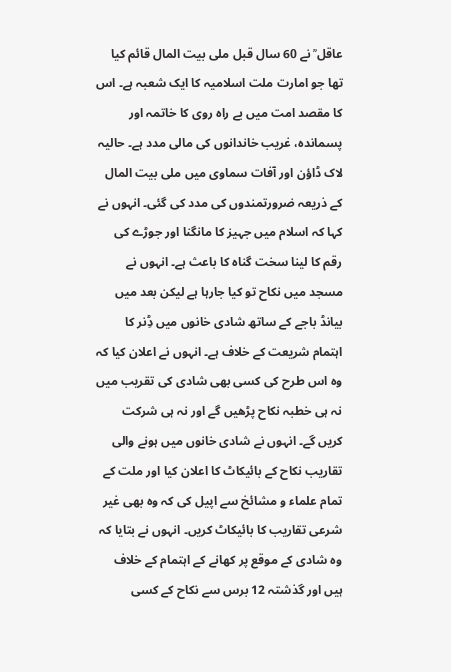عاقل ؒ نے 60 سال قبل ملی بیت المال قائم کیا تھا جو امارت ملت اسلامیہ کا ایک شعبہ ہے۔ اس کا مقصد امت میں بے راہ روی کا خاتمہ اور پسماندہ، غریب خاندانوں کی مالی مدد ہے۔ حالیہ لاک ڈاؤن اور آفات سماوی میں ملی بیت المال کے ذریعہ ضرورتمندوں کی مدد کی گئی۔ انہوں نے کہا کہ اسلام میں جہیز کا مانگنا اور جوڑے کی رقم کا لینا سخت گناہ کا باعث ہے۔ انہوں نے مسجد میں نکاح تو کیا جارہا ہے لیکن بعد میں بیانڈ باجے کے ساتھ شادی خانوں میں ڈِنر کا اہتمام شریعت کے خلاف ہے۔ انہوں نے اعلان کیا کہ وہ اس طرح کی کسی بھی شادی کی تقریب میں نہ ہی خطبہ نکاح پڑھیں گے اور نہ ہی شرکت کریں گے۔ انہوں نے شادی خانوں میں ہونے والی تقاریب نکاح کے بائیکاٹ کا اعلان کیا اور ملت کے تمام علماء و مشائخ سے اپیل کی کہ وہ بھی غیر شرعی تقاریب کا بائیکاٹ کریں۔ انہوں نے بتایا کہ وہ شادی کے موقع پر کھانے کے اہتمام کے خلاف ہیں اور گذشتہ 12 برس سے نکاح کے کسی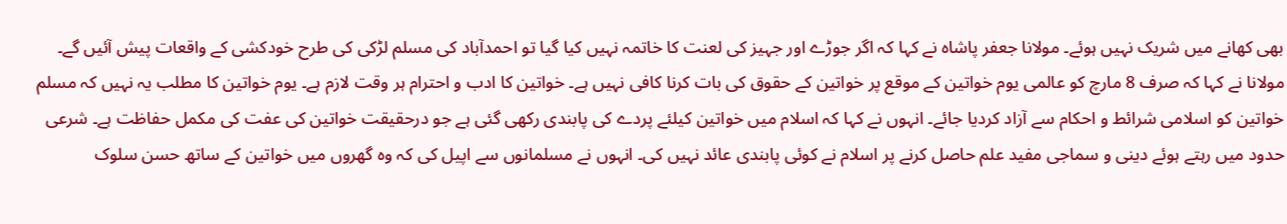بھی کھانے میں شریک نہیں ہوئے۔ مولانا جعفر پاشاہ نے کہا کہ اگر جوڑے اور جہیز کی لعنت کا خاتمہ نہیں کیا گیا تو احمدآباد کی مسلم لڑکی کی طرح خودکشی کے واقعات پیش آئیں گے۔ مولانا نے کہا کہ صرف 8 مارچ کو عالمی یوم خواتین کے موقع پر خواتین کے حقوق کی بات کرنا کافی نہیں ہے۔ خواتین کا ادب و احترام ہر وقت لازم ہے۔ یوم خواتین کا مطلب یہ نہیں کہ مسلم خواتین کو اسلامی شرائط و احکام سے آزاد کردیا جائے۔ انہوں نے کہا کہ اسلام میں خواتین کیلئے پردے کی پابندی رکھی گئی ہے جو درحقیقت خواتین کی عفت کی مکمل حفاظت ہے۔ شرعی حدود میں رہتے ہوئے دینی و سماجی مفید علم حاصل کرنے پر اسلام نے کوئی پابندی عائد نہیں کی۔ انہوں نے مسلمانوں سے اپیل کی کہ وہ گھروں میں خواتین کے ساتھ حسن سلوک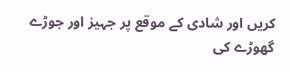کریں اور شادی کے موقع پر جہیز اور جوڑے گھوڑے کی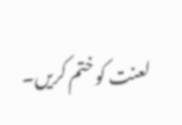لعنت کو ختم کریں۔